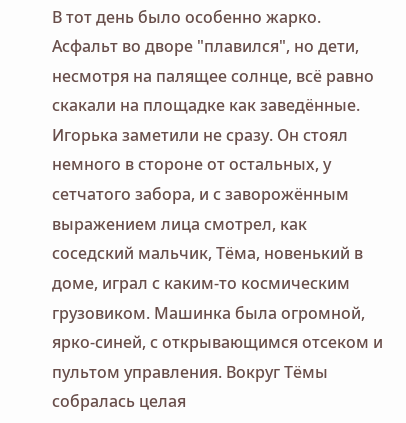В тот день было особенно жарко. Асфальт во дворе "плавился", но дети, несмотря на палящее солнце, всё равно скакали на площадке как заведённые.
Игорька заметили не сразу. Он стоял немного в стороне от остальных, у сетчатого забора, и с заворожённым выражением лица смотрел, как соседский мальчик, Тёма, новенький в доме, играл с каким-то космическим грузовиком. Машинка была огромной, ярко-синей, с открывающимся отсеком и пультом управления. Вокруг Тёмы собралась целая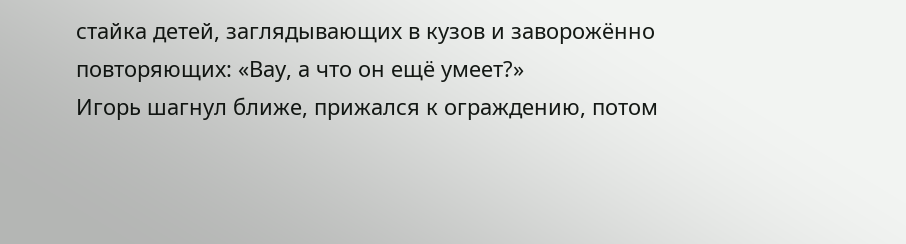стайка детей, заглядывающих в кузов и заворожённо повторяющих: «Вау, а что он ещё умеет?»
Игорь шагнул ближе, прижался к ограждению, потом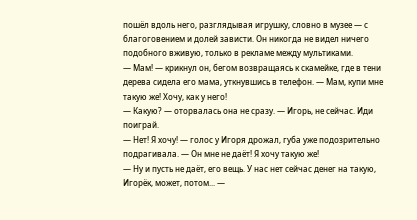пошёл вдоль него, разглядывая игрушку, словно в музее — с благоговением и долей зависти. Он никогда не видел ничего подобного вживую, только в рекламе между мультиками.
— Мам! — крикнул он, бегом возвращаясь к скамейке, где в тени дерева сидела его мама, уткнувшись в телефон. — Мам, купи мне такую же! Хочу, как у него!
— Какую? — оторвалась она не сразу. — Игорь, не сейчас. Иди поиграй.
— Нет! Я хочу! — голос у Игоря дрожал, губа уже подозрительно подрагивала. — Он мне не даёт! Я хочу такую же!
— Ну и пусть не даёт, его вещь. У нас нет сейчас денег на такую, Игорёк, может, потом... —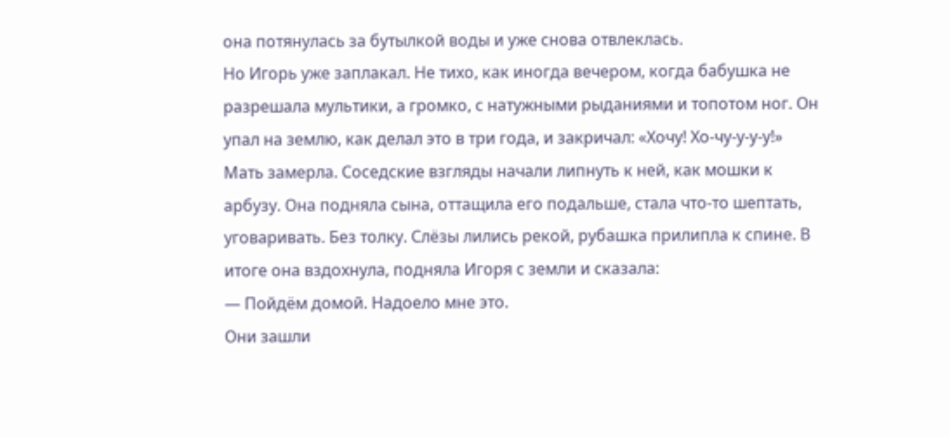она потянулась за бутылкой воды и уже снова отвлеклась.
Но Игорь уже заплакал. Не тихо, как иногда вечером, когда бабушка не разрешала мультики, а громко, с натужными рыданиями и топотом ног. Он упал на землю, как делал это в три года, и закричал: «Хочу! Хо-чу-у-у-у!»
Мать замерла. Соседские взгляды начали липнуть к ней, как мошки к арбузу. Она подняла сына, оттащила его подальше, стала что-то шептать, уговаривать. Без толку. Слёзы лились рекой, рубашка прилипла к спине. В итоге она вздохнула, подняла Игоря с земли и сказала:
— Пойдём домой. Надоело мне это.
Они зашли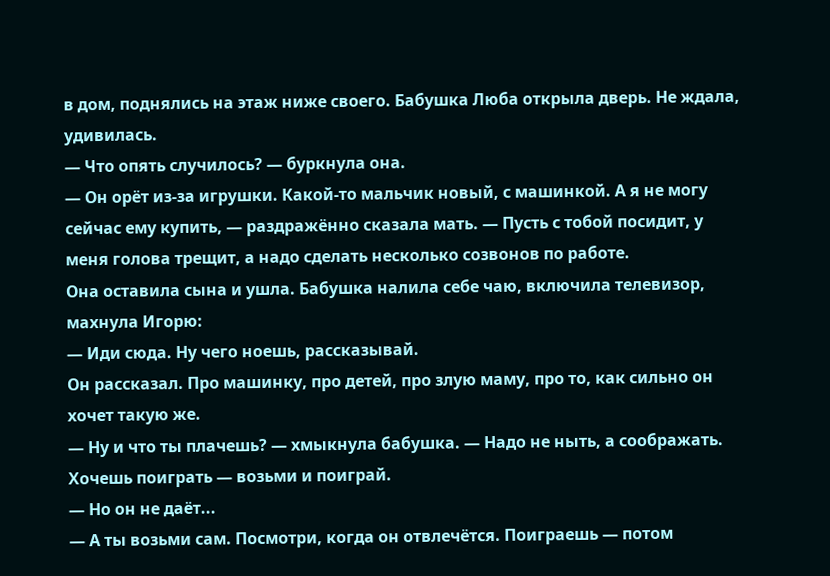в дом, поднялись на этаж ниже своего. Бабушка Люба открыла дверь. Не ждала, удивилась.
— Что опять случилось? — буркнула она.
— Он орёт из-за игрушки. Какой-то мальчик новый, с машинкой. А я не могу сейчас ему купить, — раздражённо сказала мать. — Пусть с тобой посидит, у меня голова трещит, а надо сделать несколько созвонов по работе.
Она оставила сына и ушла. Бабушка налила себе чаю, включила телевизор, махнула Игорю:
— Иди сюда. Ну чего ноешь, рассказывай.
Он рассказал. Про машинку, про детей, про злую маму, про то, как сильно он хочет такую же.
— Ну и что ты плачешь? — хмыкнула бабушка. — Надо не ныть, а соображать. Хочешь поиграть — возьми и поиграй.
— Но он не даёт...
— А ты возьми сам. Посмотри, когда он отвлечётся. Поиграешь — потом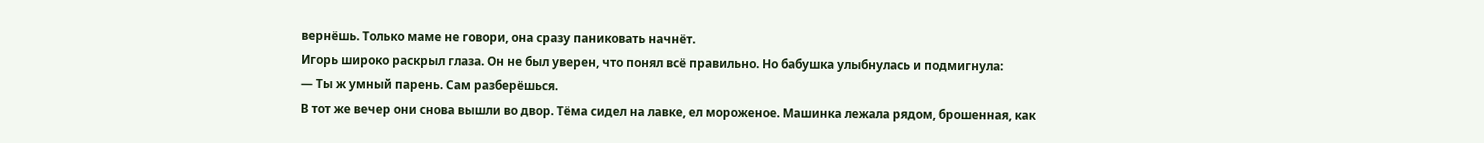вернёшь. Только маме не говори, она сразу паниковать начнёт.
Игорь широко раскрыл глаза. Он не был уверен, что понял всё правильно. Но бабушка улыбнулась и подмигнула:
— Ты ж умный парень. Сам разберёшься.
В тот же вечер они снова вышли во двор. Тёма сидел на лавке, ел мороженое. Машинка лежала рядом, брошенная, как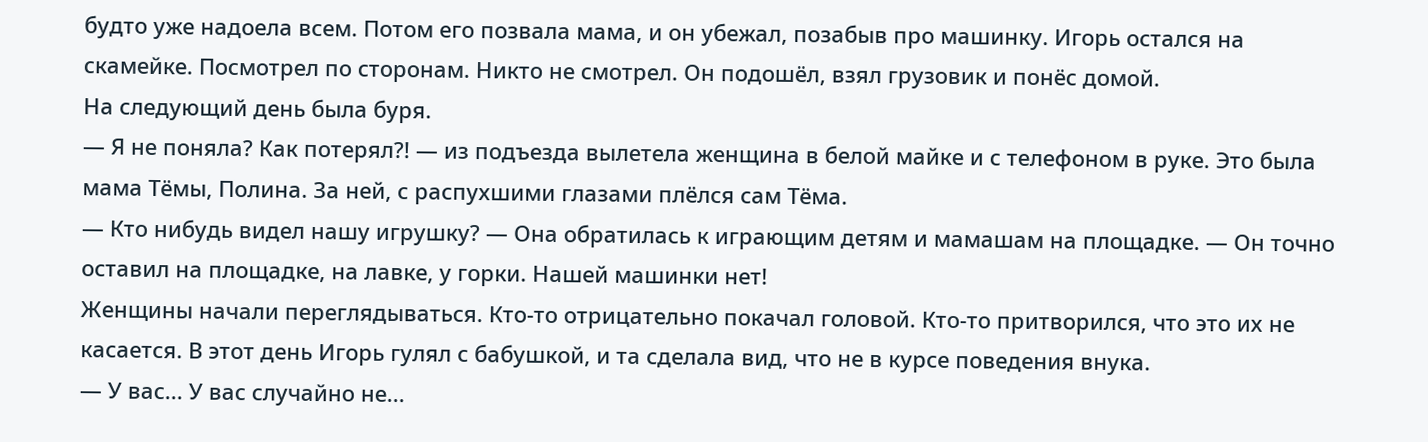будто уже надоела всем. Потом его позвала мама, и он убежал, позабыв про машинку. Игорь остался на скамейке. Посмотрел по сторонам. Никто не смотрел. Он подошёл, взял грузовик и понёс домой.
На следующий день была буря.
— Я не поняла? Как потерял?! — из подъезда вылетела женщина в белой майке и с телефоном в руке. Это была мама Тёмы, Полина. За ней, с распухшими глазами плёлся сам Тёма.
— Кто нибудь видел нашу игрушку? — Она обратилась к играющим детям и мамашам на площадке. — Он точно оставил на площадке, на лавке, у горки. Нашей машинки нет!
Женщины начали переглядываться. Кто-то отрицательно покачал головой. Кто-то притворился, что это их не касается. В этот день Игорь гулял с бабушкой, и та сделала вид, что не в курсе поведения внука.
— У вас... У вас случайно не...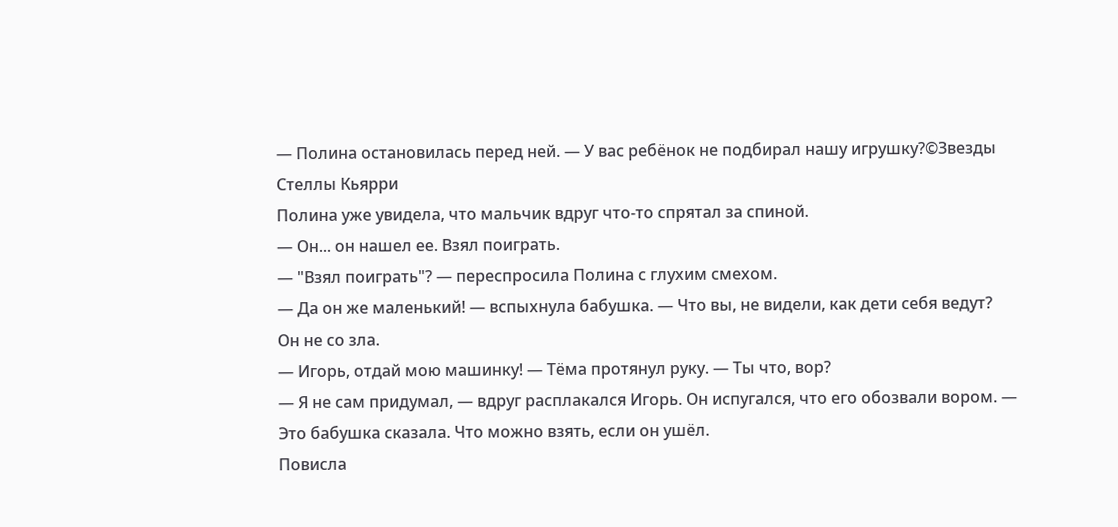— Полина остановилась перед ней. — У вас ребёнок не подбирал нашу игрушку?©Звезды Стеллы Кьярри
Полина уже увидела, что мальчик вдруг что-то спрятал за спиной.
— Он... он нашел ее. Взял поиграть.
— "Взял поиграть"? — переспросила Полина с глухим смехом.
— Да он же маленький! — вспыхнула бабушка. — Что вы, не видели, как дети себя ведут? Он не со зла.
— Игорь, отдай мою машинку! — Тёма протянул руку. — Ты что, вор?
— Я не сам придумал, — вдруг расплакался Игорь. Он испугался, что его обозвали вором. — Это бабушка сказала. Что можно взять, если он ушёл.
Повисла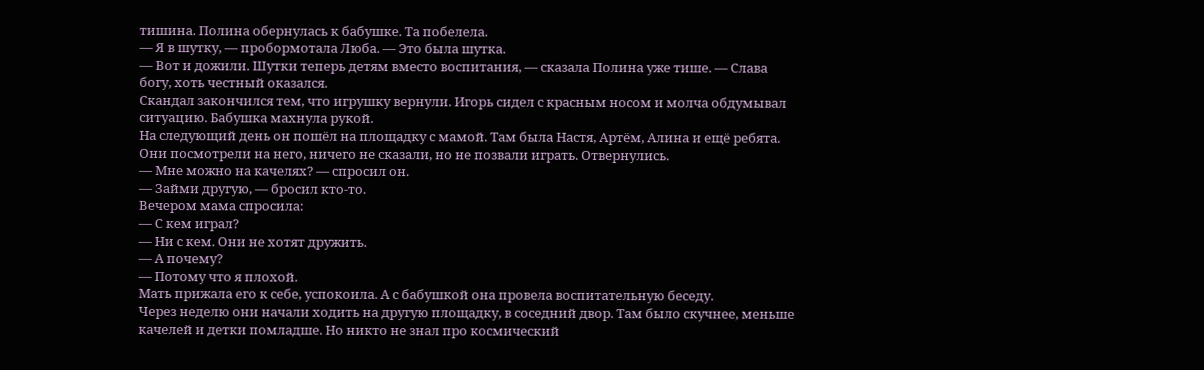тишина. Полина обернулась к бабушке. Та побелела.
— Я в шутку, — пробормотала Люба. — Это была шутка.
— Вот и дожили. Шутки теперь детям вместо воспитания, — сказала Полина уже тише. — Слава богу, хоть честный оказался.
Скандал закончился тем, что игрушку вернули. Игорь сидел с красным носом и молча обдумывал ситуацию. Бабушка махнула рукой.
На следующий день он пошёл на площадку с мамой. Там была Настя, Артём, Алина и ещё ребята. Они посмотрели на него, ничего не сказали, но не позвали играть. Отвернулись.
— Мне можно на качелях? — спросил он.
— Займи другую, — бросил кто-то.
Вечером мама спросила:
— С кем играл?
— Ни с кем. Они не хотят дружить.
— А почему?
— Потому что я плохой.
Мать прижала его к себе, успокоила. А с бабушкой она провела воспитательную беседу.
Через неделю они начали ходить на другую площадку, в соседний двор. Там было скучнее, меньше качелей и детки помладше. Но никто не знал про космический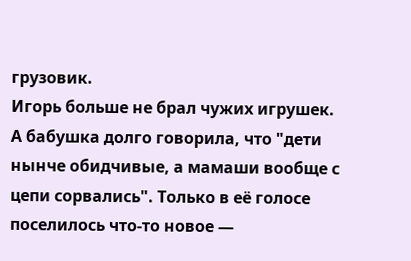грузовик.
Игорь больше не брал чужих игрушек.
А бабушка долго говорила, что "дети нынче обидчивые, а мамаши вообще с цепи сорвались". Только в её голосе поселилось что-то новое —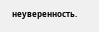неуверенность.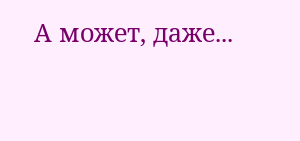А может, даже...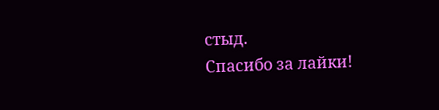стыд.
Спасибо за лайки!